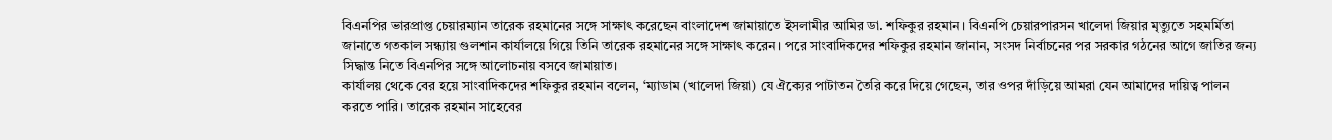বিএনপির ভারপ্রাপ্ত চেয়ারম্যান তারেক রহমানের সঙ্গে সাক্ষাৎ করেছেন বাংলাদেশ জামায়াতে ইসলামীর আমির ডা. শফিকুর রহমান। বিএনপি চেয়ারপারসন খালেদা জিয়ার মৃত্যুতে সহমর্মিতা জানাতে গতকাল সন্ধ্যায় গুলশান কার্যালয়ে গিয়ে তিনি তারেক রহমানের সঙ্গে সাক্ষাৎ করেন। পরে সাংবাদিকদের শফিকুর রহমান জানান, সংসদ নির্বাচনের পর সরকার গঠনের আগে জাতির জন্য সিদ্ধান্ত নিতে বিএনপির সঙ্গে আলোচনায় বসবে জামায়াত।
কার্যালয় থেকে বের হয়ে সাংবাদিকদের শফিকুর রহমান বলেন, ‘ম্যাডাম (খালেদা জিয়া) যে ঐক্যের পাটাতন তৈরি করে দিয়ে গেছেন, তার ওপর দাঁড়িয়ে আমরা যেন আমাদের দায়িত্ব পালন করতে পারি। তারেক রহমান সাহেবের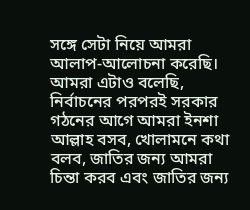সঙ্গে সেটা নিয়ে আমরা আলাপ-আলোচনা করেছি। আমরা এটাও বলেছি, নির্বাচনের পরপরই সরকার গঠনের আগে আমরা ইনশা আল্লাহ বসব, খোলামনে কথা বলব, জাতির জন্য আমরা চিন্তা করব এবং জাতির জন্য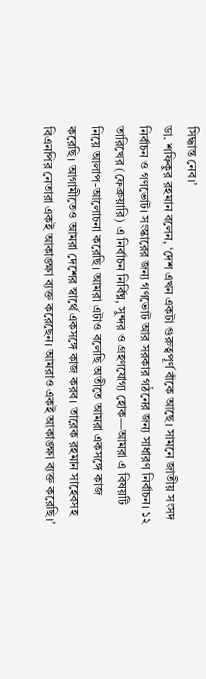সিদ্ধান্ত নেব।’
ডা. শফিকুর রহমান বলেন, ‘দেশ এখন একটা গুরুত্বপূর্ণ বাঁকে আছে। সামনে জাতীয় সংসদ নির্বাচন ও গণভোট। সংস্কারের জন্য গণভোট আর সরকার গঠনের জন্য সাধারণ নির্বাচন। ১২ তারিখের (ফেব্রুয়ারি) এ নির্বাচন নির্বিঘ্ন, সুন্দর ও গ্রহণযোগ্য হোক—আমরা এ বিষয়টি নিয়ে আলাপ-আলোচনা করেছি। আমরা এটাও বলেছি অতীতে আমরা একসঙ্গে কাজ করেছি। আগামীতেও আমরা দেশের স্বার্থে একসঙ্গে কাজ করব। তারেক রহমান সাহেবসহ বিএনপির নেতারা একই আকাঙ্ক্ষা ব্যক্ত করেছেন। আমরাও একই আকাঙ্ক্ষা ব্যক্ত করেছি।’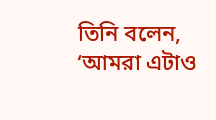তিনি বলেন, ‘আমরা এটাও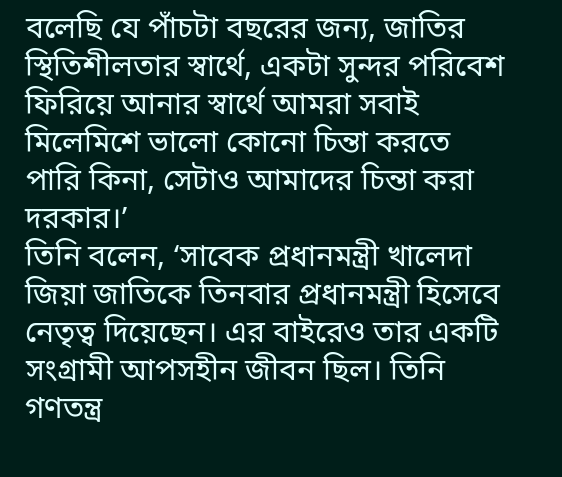বলেছি যে পাঁচটা বছরের জন্য, জাতির স্থিতিশীলতার স্বার্থে, একটা সুন্দর পরিবেশ ফিরিয়ে আনার স্বার্থে আমরা সবাই মিলেমিশে ভালো কোনো চিন্তা করতে পারি কিনা, সেটাও আমাদের চিন্তা করা দরকার।’
তিনি বলেন, ‘সাবেক প্রধানমন্ত্রী খালেদা জিয়া জাতিকে তিনবার প্রধানমন্ত্রী হিসেবে নেতৃত্ব দিয়েছেন। এর বাইরেও তার একটি সংগ্রামী আপসহীন জীবন ছিল। তিনি গণতন্ত্র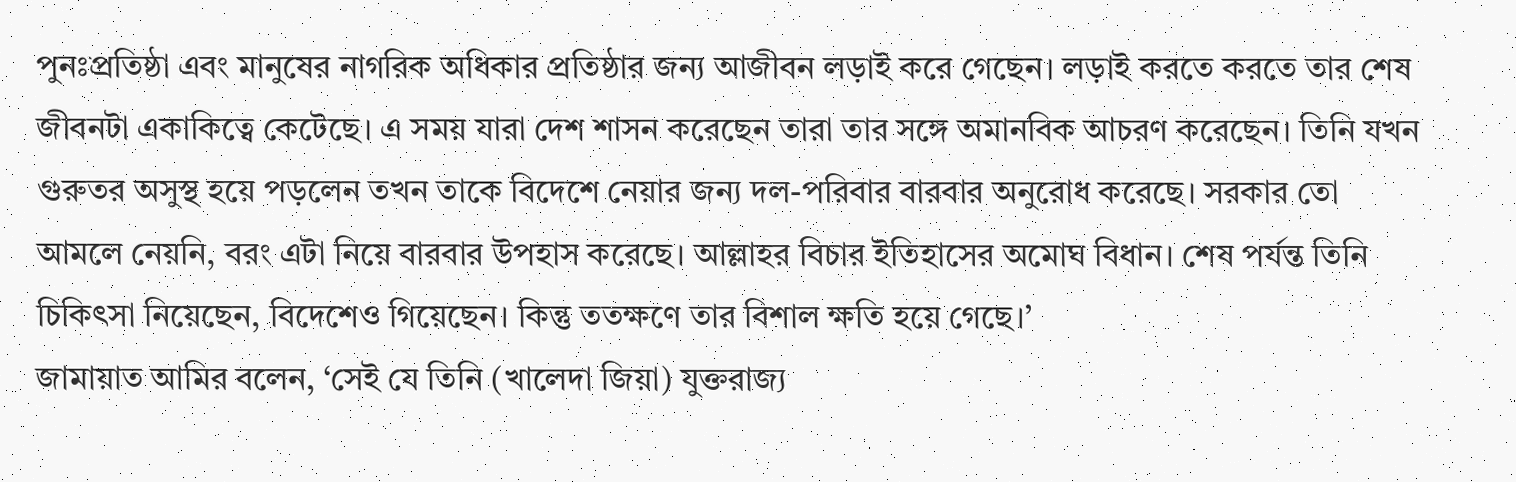পুনঃপ্রতিষ্ঠা এবং মানুষের নাগরিক অধিকার প্রতিষ্ঠার জন্য আজীবন লড়াই করে গেছেন। লড়াই করতে করতে তার শেষ জীবনটা একাকিত্বে কেটেছে। এ সময় যারা দেশ শাসন করেছেন তারা তার সঙ্গে অমানবিক আচরণ করেছেন। তিনি যখন গুরুতর অসুস্থ হয়ে পড়লেন তখন তাকে বিদেশে নেয়ার জন্য দল-পরিবার বারবার অনুরোধ করেছে। সরকার তো আমলে নেয়নি, বরং এটা নিয়ে বারবার উপহাস করেছে। আল্লাহর বিচার ইতিহাসের অমোঘ বিধান। শেষ পর্যন্ত তিনি চিকিৎসা নিয়েছেন, বিদেশেও গিয়েছেন। কিন্তু ততক্ষণে তার বিশাল ক্ষতি হয়ে গেছে।’
জামায়াত আমির বলেন, ‘সেই যে তিনি (খালেদা জিয়া) যুক্তরাজ্য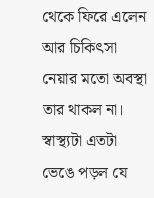থেকে ফিরে এলেন আর চিকিৎসা নেয়ার মতো অবস্থা তার থাকল না। স্বাস্থ্যটা এতটা ভেঙে পড়ল যে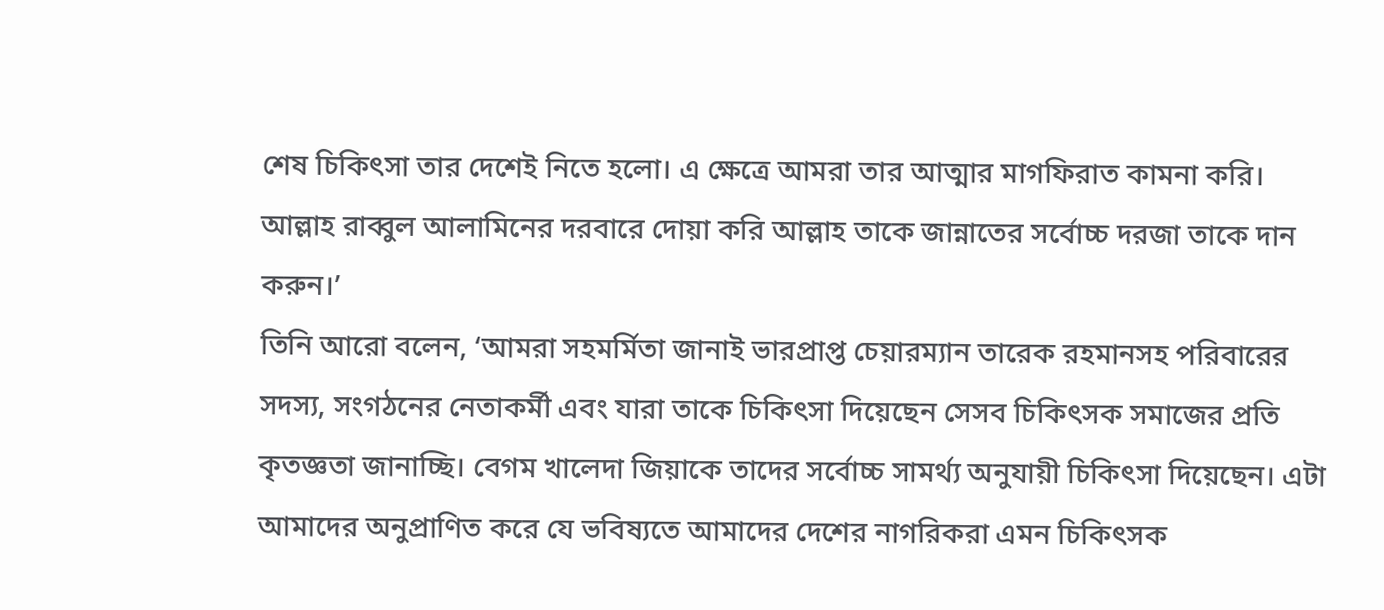শেষ চিকিৎসা তার দেশেই নিতে হলো। এ ক্ষেত্রে আমরা তার আত্মার মাগফিরাত কামনা করি। আল্লাহ রাব্বুল আলামিনের দরবারে দোয়া করি আল্লাহ তাকে জান্নাতের সর্বোচ্চ দরজা তাকে দান করুন।’
তিনি আরো বলেন, ‘আমরা সহমর্মিতা জানাই ভারপ্রাপ্ত চেয়ারম্যান তারেক রহমানসহ পরিবারের সদস্য, সংগঠনের নেতাকর্মী এবং যারা তাকে চিকিৎসা দিয়েছেন সেসব চিকিৎসক সমাজের প্রতি কৃতজ্ঞতা জানাচ্ছি। বেগম খালেদা জিয়াকে তাদের সর্বোচ্চ সামর্থ্য অনুযায়ী চিকিৎসা দিয়েছেন। এটা আমাদের অনুপ্রাণিত করে যে ভবিষ্যতে আমাদের দেশের নাগরিকরা এমন চিকিৎসক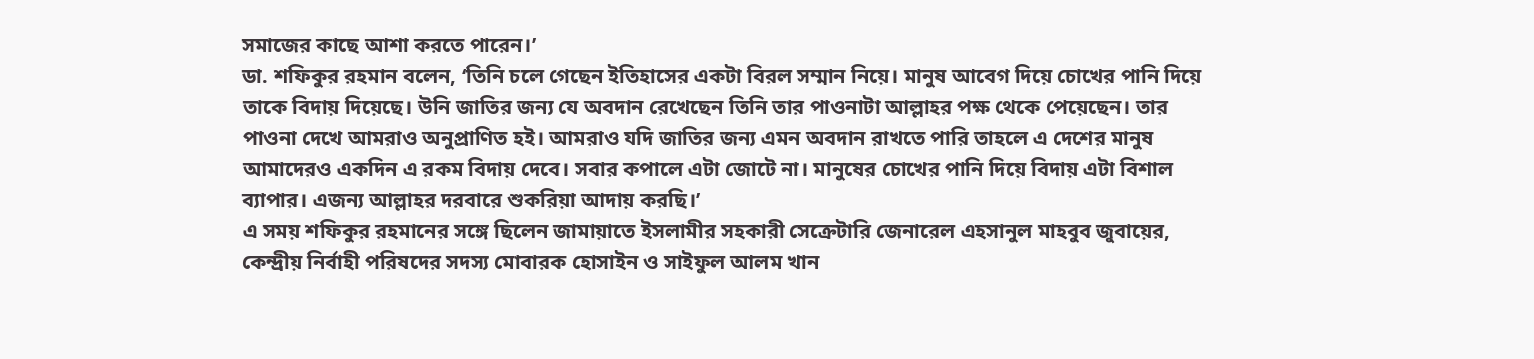সমাজের কাছে আশা করতে পারেন।’
ডা. শফিকুর রহমান বলেন, ‘তিনি চলে গেছেন ইতিহাসের একটা বিরল সম্মান নিয়ে। মানুষ আবেগ দিয়ে চোখের পানি দিয়ে তাকে বিদায় দিয়েছে। উনি জাতির জন্য যে অবদান রেখেছেন তিনি তার পাওনাটা আল্লাহর পক্ষ থেকে পেয়েছেন। তার পাওনা দেখে আমরাও অনুপ্রাণিত হই। আমরাও যদি জাতির জন্য এমন অবদান রাখতে পারি তাহলে এ দেশের মানুষ আমাদেরও একদিন এ রকম বিদায় দেবে। সবার কপালে এটা জোটে না। মানুষের চোখের পানি দিয়ে বিদায় এটা বিশাল ব্যাপার। এজন্য আল্লাহর দরবারে শুকরিয়া আদায় করছি।’
এ সময় শফিকুর রহমানের সঙ্গে ছিলেন জামায়াতে ইসলামীর সহকারী সেক্রেটারি জেনারেল এহসানুল মাহবুব জুবায়ের, কেন্দ্রীয় নির্বাহী পরিষদের সদস্য মোবারক হোসাইন ও সাইফুল আলম খান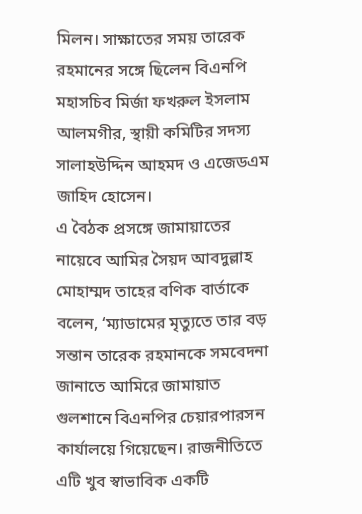মিলন। সাক্ষাতের সময় তারেক রহমানের সঙ্গে ছিলেন বিএনপি মহাসচিব মির্জা ফখরুল ইসলাম আলমগীর, স্থায়ী কমিটির সদস্য সালাহউদ্দিন আহমদ ও এজেডএম জাহিদ হোসেন।
এ বৈঠক প্রসঙ্গে জামায়াতের নায়েবে আমির সৈয়দ আবদুল্লাহ মোহাম্মদ তাহের বণিক বার্তাকে বলেন, ‘ম্যাডামের মৃত্যুতে তার বড় সন্তান তারেক রহমানকে সমবেদনা জানাতে আমিরে জামায়াত গুলশানে বিএনপির চেয়ারপারসন কার্যালয়ে গিয়েছেন। রাজনীতিতে এটি খুব স্বাভাবিক একটি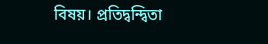বিষয়। প্রতিদ্বন্দ্বিতা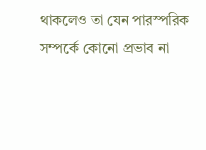থাকলেও তা যেন পারস্পরিক সম্পর্কে কোনো প্রভাব না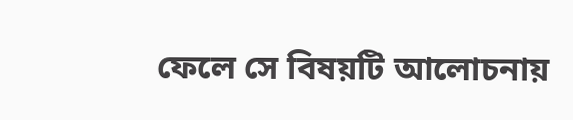ফেলে সে বিষয়টি আলোচনায়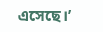এসেছে।’